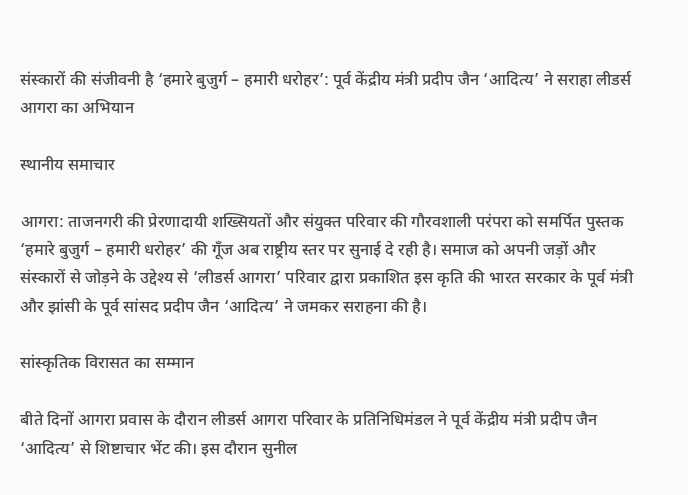संस्कारों की संजीवनी है ‘हमारे बुजुर्ग – हमारी धरोहर’: पूर्व केंद्रीय मंत्री प्रदीप जैन ‘आदित्य’ ने सराहा लीडर्स आगरा का अभियान

स्थानीय समाचार

आगरा: ताजनगरी की प्रेरणादायी शख्सियतों और संयुक्त परिवार की गौरवशाली परंपरा को समर्पित पुस्तक ‘हमारे बुजुर्ग – हमारी धरोहर’ की गूँज अब राष्ट्रीय स्तर पर सुनाई दे रही है। समाज को अपनी जड़ों और संस्कारों से जोड़ने के उद्देश्य से ‘लीडर्स आगरा’ परिवार द्वारा प्रकाशित इस कृति की भारत सरकार के पूर्व मंत्री और झांसी के पूर्व सांसद प्रदीप जैन ‘आदित्य’ ने जमकर सराहना की है।

सांस्कृतिक विरासत का सम्मान

बीते दिनों आगरा प्रवास के दौरान लीडर्स आगरा परिवार के प्रतिनिधिमंडल ने पूर्व केंद्रीय मंत्री प्रदीप जैन ‘आदित्य’ से शिष्टाचार भेंट की। इस दौरान सुनील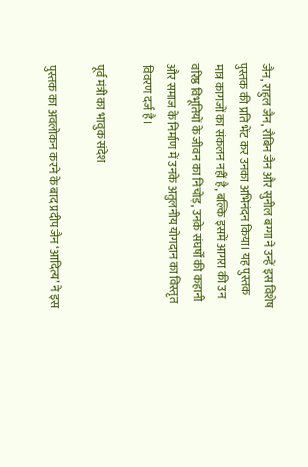जैन, राहुल जैन, रौबिन जैन और सुनील बग्गा ने उन्हें इस विशेष पुस्तक की प्रति भेंट कर उनका अभिनंदन किया। यह पुस्तक मात्र कागजों का संकलन नहीं है, बल्कि इसमें आगरा की उन वरिष्ठ विभूतियों के जीवन का निचोड़, उनके संघर्षों की कहानी और समाज के निर्माण में उनके अतुलनीय योगदान का विस्तृत विवरण दर्ज है।

पूर्व मंत्री का भावुक संदेश

पुस्तक का अवलोकन करने के बाद प्रदीप जैन ‘आदित्य’ ने इस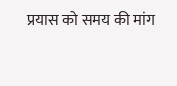प्रयास को समय की मांग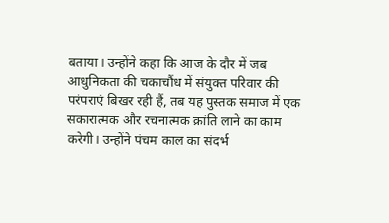बताया। उन्होंने कहा कि आज के दौर में जब आधुनिकता की चकाचौंध में संयुक्त परिवार की परंपराएं बिखर रही हैं, तब यह पुस्तक समाज में एक सकारात्मक और रचनात्मक क्रांति लाने का काम करेगी। उन्होंने पंचम काल का संदर्भ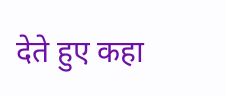देते हुए कहा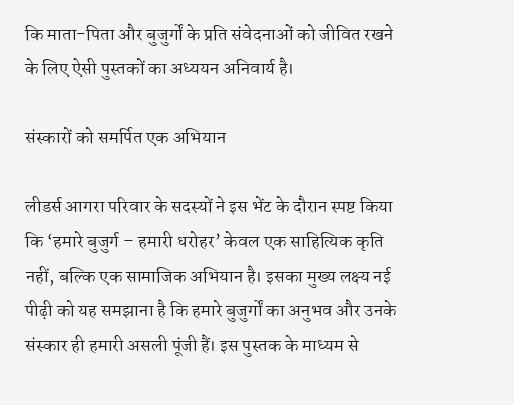कि माता-पिता और बुजुर्गों के प्रति संवेदनाओं को जीवित रखने के लिए ऐसी पुस्तकों का अध्ययन अनिवार्य है।

संस्कारों को समर्पित एक अभियान

लीडर्स आगरा परिवार के सदस्यों ने इस भेंट के दौरान स्पष्ट किया कि ‘हमारे बुजुर्ग – हमारी धरोहर’ केवल एक साहित्यिक कृति नहीं, बल्कि एक सामाजिक अभियान है। इसका मुख्य लक्ष्य नई पीढ़ी को यह समझाना है कि हमारे बुजुर्गों का अनुभव और उनके संस्कार ही हमारी असली पूंजी हैं। इस पुस्तक के माध्यम से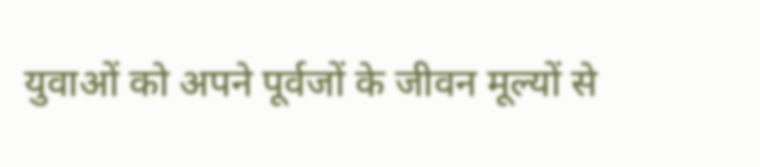युवाओं को अपने पूर्वजों के जीवन मूल्यों से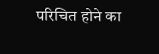परिचित होने का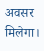अवसर मिलेगा।